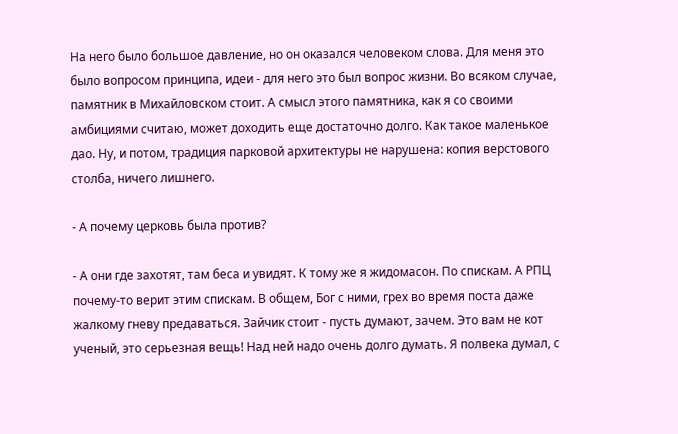На него было большое давление, но он оказался человеком слова. Для меня это было вопросом принципа, идеи - для него это был вопрос жизни. Во всяком случае, памятник в Михайловском стоит. А смысл этого памятника, как я со своими амбициями считаю, может доходить еще достаточно долго. Как такое маленькое дао. Ну, и потом, традиция парковой архитектуры не нарушена: копия верстового столба, ничего лишнего.

- А почему церковь была против?

- А они где захотят, там беса и увидят. К тому же я жидомасон. По спискам. А РПЦ почему-то верит этим спискам. В общем, Бог с ними, грех во время поста даже жалкому гневу предаваться. Зайчик стоит - пусть думают, зачем. Это вам не кот ученый, это серьезная вещь! Над ней надо очень долго думать. Я полвека думал, с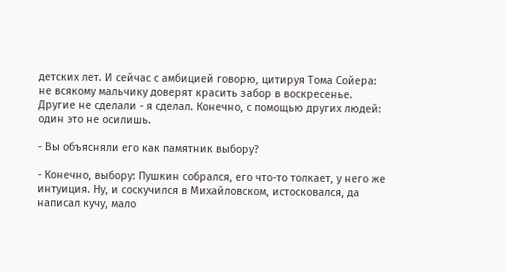детских лет. И сейчас с амбицией говорю, цитируя Тома Сойера: не всякому мальчику доверят красить забор в воскресенье. Другие не сделали - я сделал. Конечно, с помощью других людей: один это не осилишь.

- Вы объясняли его как памятник выбору?

- Конечно, выбору: Пушкин собрался, его что-то толкает, у него же интуиция. Ну, и соскучился в Михайловском, истосковался, да написал кучу, мало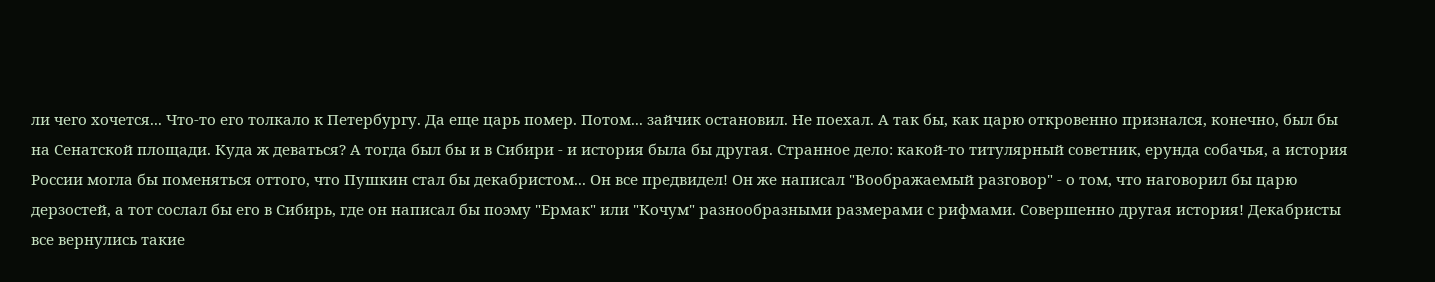ли чего хочется... Что-то его толкало к Петербургу. Да еще царь помер. Потом... зайчик остановил. Не поехал. А так бы, как царю откровенно признался, конечно, был бы на Сенатской площади. Куда ж деваться? А тогда был бы и в Сибири - и история была бы другая. Странное дело: какой-то титулярный советник, ерунда собачья, а история России могла бы поменяться оттого, что Пушкин стал бы декабристом... Он все предвидел! Он же написал "Воображаемый разговор" - о том, что наговорил бы царю дерзостей, а тот сослал бы его в Сибирь, где он написал бы поэму "Ермак" или "Кочум" разнообразными размерами с рифмами. Совершенно другая история! Декабристы все вернулись такие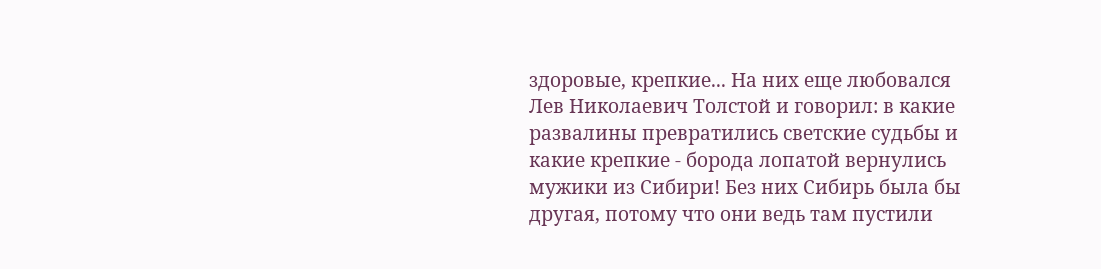здоровые, крепкие... На них еще любовался Лев Николаевич Толстой и говорил: в какие развалины превратились светские судьбы и какие крепкие - борода лопатой вернулись мужики из Сибири! Без них Сибирь была бы другая, потому что они ведь там пустили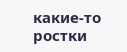какие-то ростки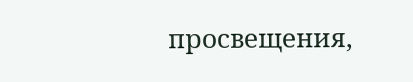просвещения,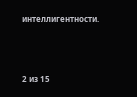интеллигентности.



2 из 15